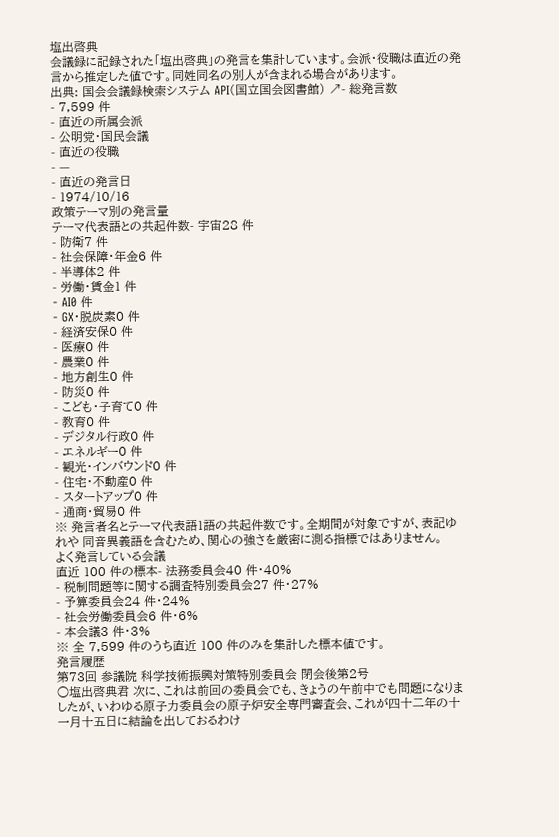塩出啓典
会議録に記録された「塩出啓典」の発言を集計しています。会派・役職は直近の発言から推定した値です。同姓同名の別人が含まれる場合があります。
出典: 国会会議録検索システム API(国立国会図書館) ↗- 総発言数
- 7,599 件
- 直近の所属会派
- 公明党・国民会議
- 直近の役職
- —
- 直近の発言日
- 1974/10/16
政策テーマ別の発言量
テーマ代表語との共起件数- 宇宙28 件
- 防衛7 件
- 社会保障・年金6 件
- 半導体2 件
- 労働・賃金1 件
- AI0 件
- GX・脱炭素0 件
- 経済安保0 件
- 医療0 件
- 農業0 件
- 地方創生0 件
- 防災0 件
- こども・子育て0 件
- 教育0 件
- デジタル行政0 件
- エネルギー0 件
- 観光・インバウンド0 件
- 住宅・不動産0 件
- スタートアップ0 件
- 通商・貿易0 件
※ 発言者名とテーマ代表語1語の共起件数です。全期間が対象ですが、表記ゆれや 同音異義語を含むため、関心の強さを厳密に測る指標ではありません。
よく発言している会議
直近 100 件の標本- 法務委員会40 件・40%
- 税制問題等に関する調査特別委員会27 件・27%
- 予算委員会24 件・24%
- 社会労働委員会6 件・6%
- 本会議3 件・3%
※ 全 7,599 件のうち直近 100 件のみを集計した標本値です。
発言履歴
第73回 参議院 科学技術振興対策特別委員会 閉会後第2号
○塩出啓典君 次に、これは前回の委員会でも、きょうの午前中でも問題になりましたが、いわゆる原子力委員会の原子炉安全専門審査会、これが四十二年の十一月十五日に結論を出しておるわけ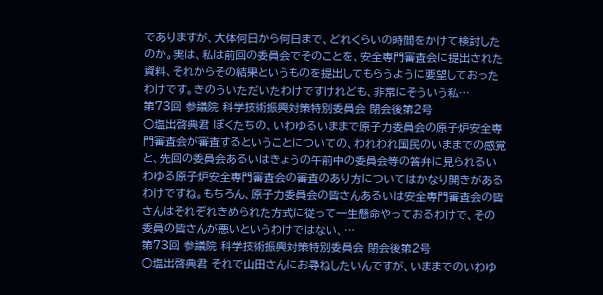でありますが、大体何日から何日まで、どれくらいの時間をかけて検討したのか。実は、私は前回の委員会でそのことを、安全専門審査会に提出された資料、それからその結果というものを提出してもらうように要望しておったわけです。きのういただいたわけですけれども、非常にそういう私…
第73回 参議院 科学技術振興対策特別委員会 閉会後第2号
○塩出啓典君 ぼくたちの、いわゆるいままで原子力委員会の原子炉安全専門審査会が審査するということについての、われわれ国民のいままでの感覚と、先回の委員会あるいはきょうの午前中の委員会等の答弁に見られるいわゆる原子炉安全専門審査会の審査のあり方についてはかなり開きがあるわけですね。もちろん、原子力委員会の皆さんあるいは安全専門審査会の皆さんはそれぞれきめられた方式に従って一生懸命やっておるわけで、その委員の皆さんが悪いというわけではない、…
第73回 参議院 科学技術振興対策特別委員会 閉会後第2号
○塩出啓典君 それで山田さんにお尋ねしたいんですが、いままでのいわゆ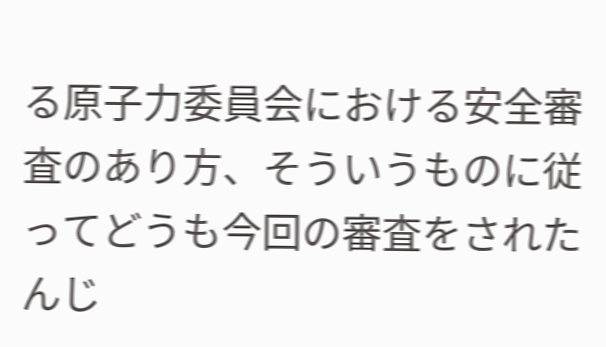る原子力委員会における安全審査のあり方、そういうものに従ってどうも今回の審査をされたんじ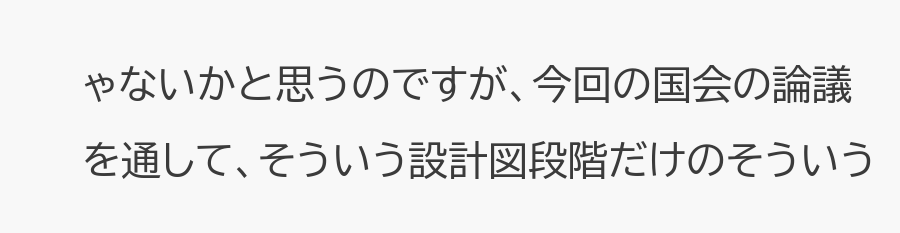ゃないかと思うのですが、今回の国会の論議を通して、そういう設計図段階だけのそういう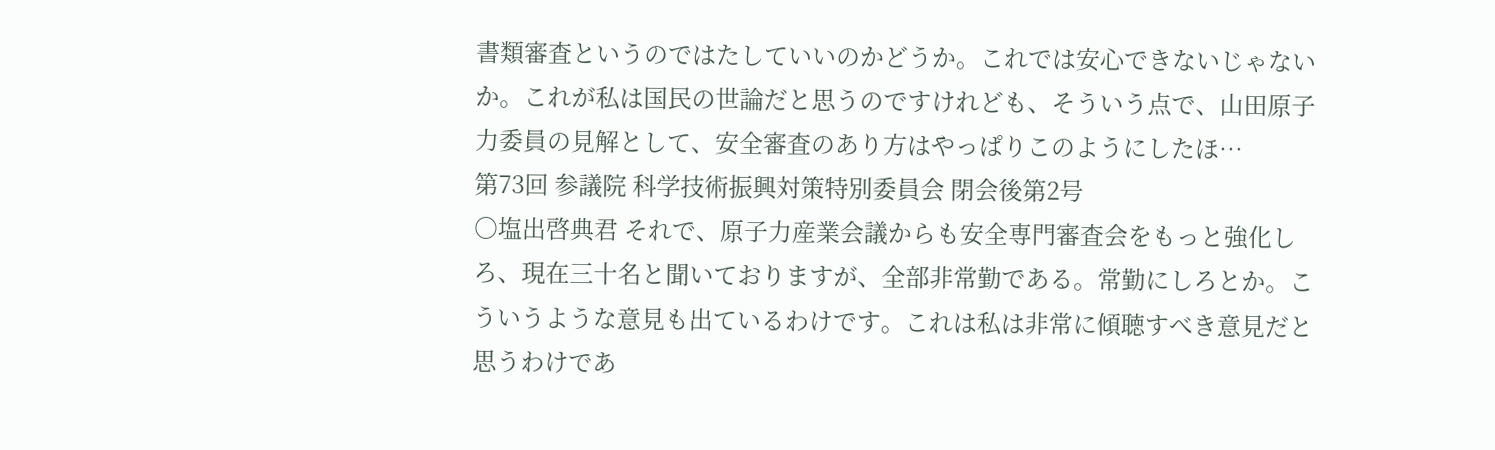書類審査というのではたしていいのかどうか。これでは安心できないじゃないか。これが私は国民の世論だと思うのですけれども、そういう点で、山田原子力委員の見解として、安全審査のあり方はやっぱりこのようにしたほ…
第73回 参議院 科学技術振興対策特別委員会 閉会後第2号
○塩出啓典君 それで、原子力産業会議からも安全専門審査会をもっと強化しろ、現在三十名と聞いておりますが、全部非常勤である。常勤にしろとか。こういうような意見も出ているわけです。これは私は非常に傾聴すべき意見だと思うわけであ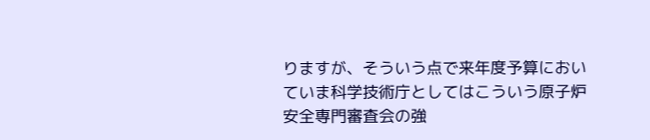りますが、そういう点で来年度予算においていま科学技術庁としてはこういう原子炉安全専門審査会の強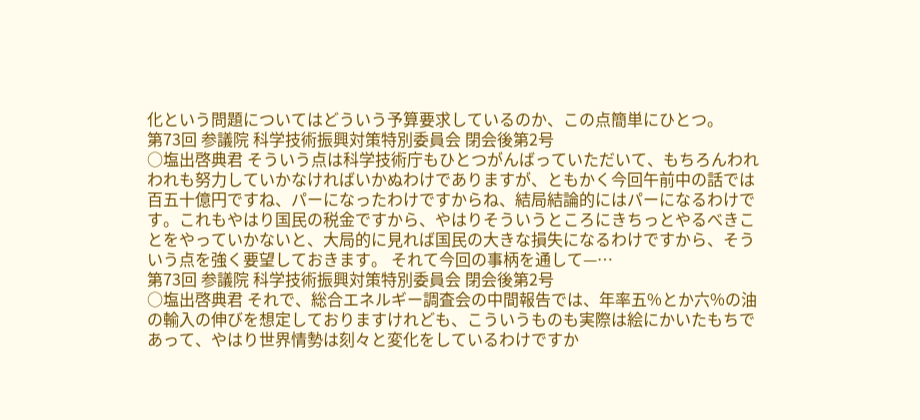化という問題についてはどういう予算要求しているのか、この点簡単にひとつ。
第73回 参議院 科学技術振興対策特別委員会 閉会後第2号
○塩出啓典君 そういう点は科学技術庁もひとつがんばっていただいて、もちろんわれわれも努力していかなければいかぬわけでありますが、ともかく今回午前中の話では百五十億円ですね、パーになったわけですからね、結局結論的にはパーになるわけです。これもやはり国民の税金ですから、やはりそういうところにきちっとやるべきことをやっていかないと、大局的に見れば国民の大きな損失になるわけですから、そういう点を強く要望しておきます。 それて今回の事柄を通して—…
第73回 参議院 科学技術振興対策特別委員会 閉会後第2号
○塩出啓典君 それで、総合エネルギー調査会の中間報告では、年率五%とか六%の油の輸入の伸びを想定しておりますけれども、こういうものも実際は絵にかいたもちであって、やはり世界情勢は刻々と変化をしているわけですか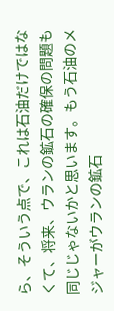ら、そういう点で、これは石油だけではなくて、将来、ウランの鉱石の確保の問題も同じじゃないかと思います。もう石油のメジャーがウランの鉱石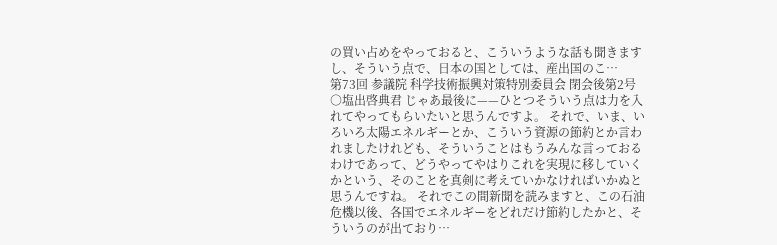の買い占めをやっておると、こういうような話も聞きますし、そういう点で、日本の国としては、産出国のこ…
第73回 参議院 科学技術振興対策特別委員会 閉会後第2号
○塩出啓典君 じゃあ最後に——ひとつそういう点は力を入れてやってもらいたいと思うんですよ。 それで、いま、いろいろ太陽エネルギーとか、こういう資源の節約とか言われましたけれども、そういうことはもうみんな言っておるわけであって、どうやってやはりこれを実現に移していくかという、そのことを真剣に考えていかなければいかぬと思うんですね。 それでこの間新聞を読みますと、この石油危機以後、各国でエネルギーをどれだけ節約したかと、そういうのが出ており…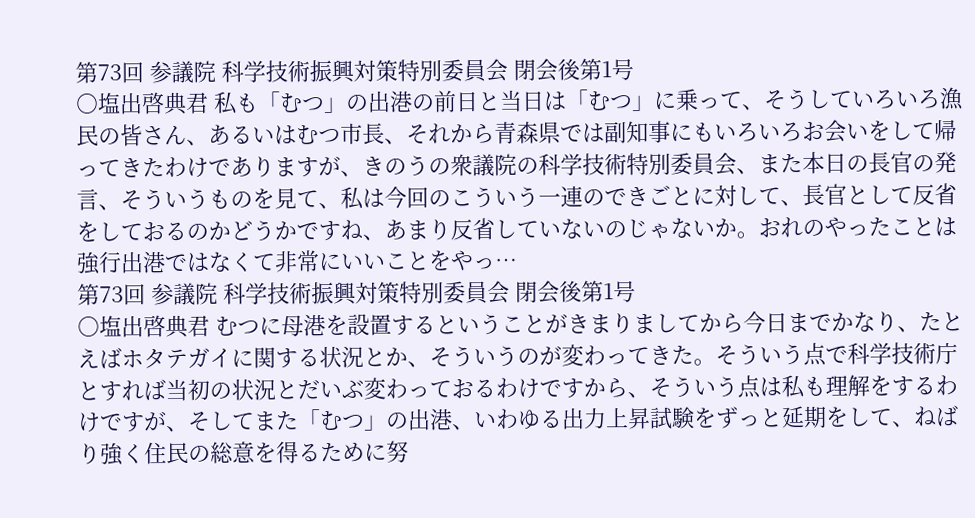第73回 参議院 科学技術振興対策特別委員会 閉会後第1号
○塩出啓典君 私も「むつ」の出港の前日と当日は「むつ」に乗って、そうしていろいろ漁民の皆さん、あるいはむつ市長、それから青森県では副知事にもいろいろお会いをして帰ってきたわけでありますが、きのうの衆議院の科学技術特別委員会、また本日の長官の発言、そういうものを見て、私は今回のこういう一連のできごとに対して、長官として反省をしておるのかどうかですね、あまり反省していないのじゃないか。おれのやったことは強行出港ではなくて非常にいいことをやっ…
第73回 参議院 科学技術振興対策特別委員会 閉会後第1号
○塩出啓典君 むつに母港を設置するということがきまりましてから今日までかなり、たとえばホタテガイに関する状況とか、そういうのが変わってきた。そういう点で科学技術庁とすれば当初の状況とだいぶ変わっておるわけですから、そういう点は私も理解をするわけですが、そしてまた「むつ」の出港、いわゆる出力上昇試験をずっと延期をして、ねばり強く住民の総意を得るために努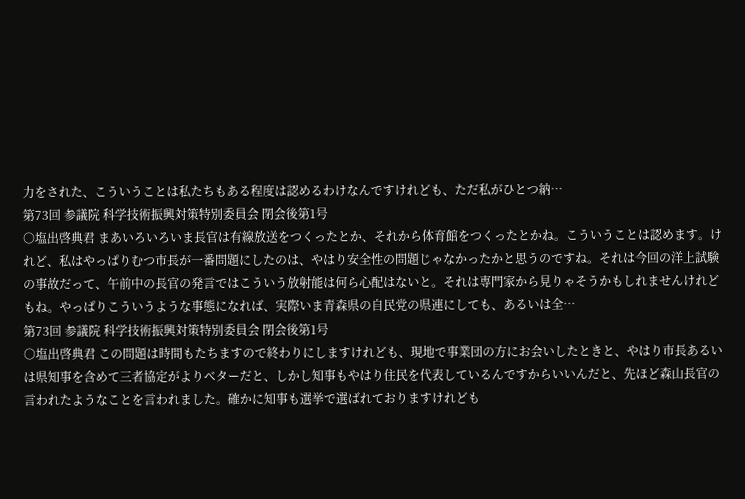力をされた、こういうことは私たちもある程度は認めるわけなんですけれども、ただ私がひとつ納…
第73回 参議院 科学技術振興対策特別委員会 閉会後第1号
○塩出啓典君 まあいろいろいま長官は有線放送をつくったとか、それから体育館をつくったとかね。こういうことは認めます。けれど、私はやっぱりむつ市長が一番問題にしたのは、やはり安全性の問題じゃなかったかと思うのですね。それは今回の洋上試験の事故だって、午前中の長官の発言ではこういう放射能は何ら心配はないと。それは専門家から見りゃそうかもしれませんけれどもね。やっぱりこういうような事態になれば、実際いま青森県の自民党の県連にしても、あるいは全…
第73回 参議院 科学技術振興対策特別委員会 閉会後第1号
○塩出啓典君 この問題は時間もたちますので終わりにしますけれども、現地で事業団の方にお会いしたときと、やはり市長あるいは県知事を含めて三者協定がよりベターだと、しかし知事もやはり住民を代表しているんですからいいんだと、先ほど森山長官の言われたようなことを言われました。確かに知事も選挙で選ばれておりますけれども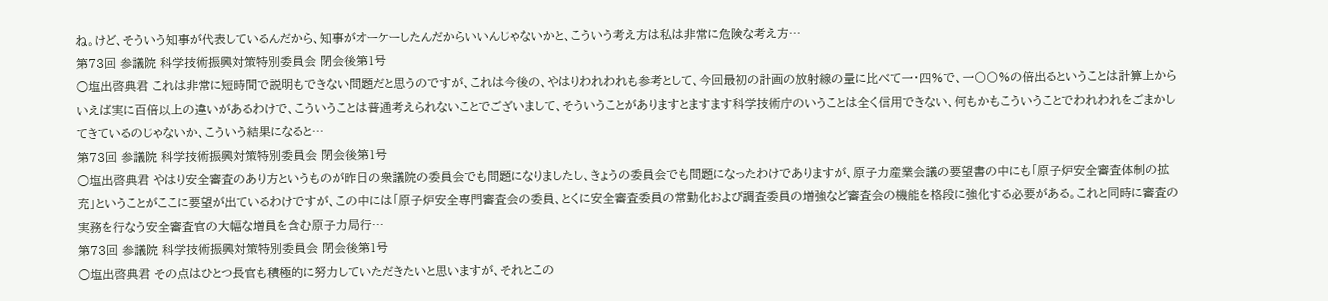ね。けど、そういう知事が代表しているんだから、知事がオーケーしたんだからいいんじゃないかと、こういう考え方は私は非常に危険な考え方…
第73回 参議院 科学技術振興対策特別委員会 閉会後第1号
○塩出啓典君 これは非常に短時間で説明もできない問題だと思うのですが、これは今後の、やはりわれわれも参考として、今回最初の計画の放射線の量に比べて一・四%で、一〇〇%の倍出るということは計算上からいえば実に百倍以上の違いがあるわけで、こういうことは普通考えられないことでございまして、そういうことがありますとますます科学技術庁のいうことは全く信用できない、何もかもこういうことでわれわれをごまかしてきているのじゃないか、こういう結果になると…
第73回 参議院 科学技術振興対策特別委員会 閉会後第1号
○塩出啓典君 やはり安全審査のあり方というものが昨日の衆議院の委員会でも問題になりましたし、きょうの委員会でも問題になったわけでありますが、原子力産業会議の要望書の中にも「原子炉安全審査体制の拡充」ということがここに要望が出ているわけですが、この中には「原子炉安全専門審査会の委員、とくに安全審査委員の常勤化および調査委員の増強など審査会の機能を格段に強化する必要がある。これと同時に審査の実務を行なう安全審査官の大幅な増員を含む原子力局行…
第73回 参議院 科学技術振興対策特別委員会 閉会後第1号
○塩出啓典君 その点はひとつ長官も積極的に努力していただきたいと思いますが、それとこの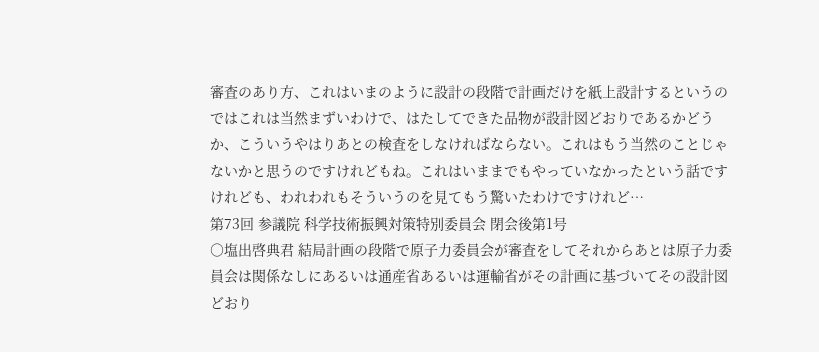審査のあり方、これはいまのように設計の段階で計画だけを紙上設計するというのではこれは当然まずいわけで、はたしてできた品物が設計図どおりであるかどうか、こういうやはりあとの検査をしなければならない。これはもう当然のことじゃないかと思うのですけれどもね。これはいままでもやっていなかったという話ですけれども、われわれもそういうのを見てもう驚いたわけですけれど…
第73回 参議院 科学技術振興対策特別委員会 閉会後第1号
○塩出啓典君 結局計画の段階で原子力委員会が審査をしてそれからあとは原子力委員会は関係なしにあるいは通産省あるいは運輸省がその計画に基づいてその設計図どおり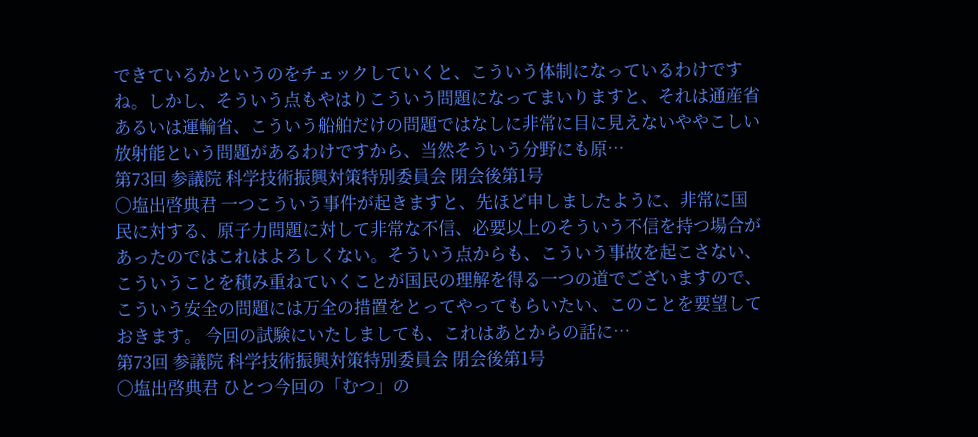できているかというのをチェックしていくと、こういう体制になっているわけですね。しかし、そういう点もやはりこういう問題になってまいりますと、それは通産省あるいは運輸省、こういう船舶だけの問題ではなしに非常に目に見えないややこしい放射能という問題があるわけですから、当然そういう分野にも原…
第73回 参議院 科学技術振興対策特別委員会 閉会後第1号
○塩出啓典君 一つこういう事件が起きますと、先ほど申しましたように、非常に国民に対する、原子力問題に対して非常な不信、必要以上のそういう不信を持つ場合があったのではこれはよろしくない。そういう点からも、こういう事故を起こさない、こういうことを積み重ねていくことが国民の理解を得る一つの道でございますので、こういう安全の問題には万全の措置をとってやってもらいたい、このことを要望しておきます。 今回の試験にいたしましても、これはあとからの話に…
第73回 参議院 科学技術振興対策特別委員会 閉会後第1号
○塩出啓典君 ひとつ今回の「むつ」の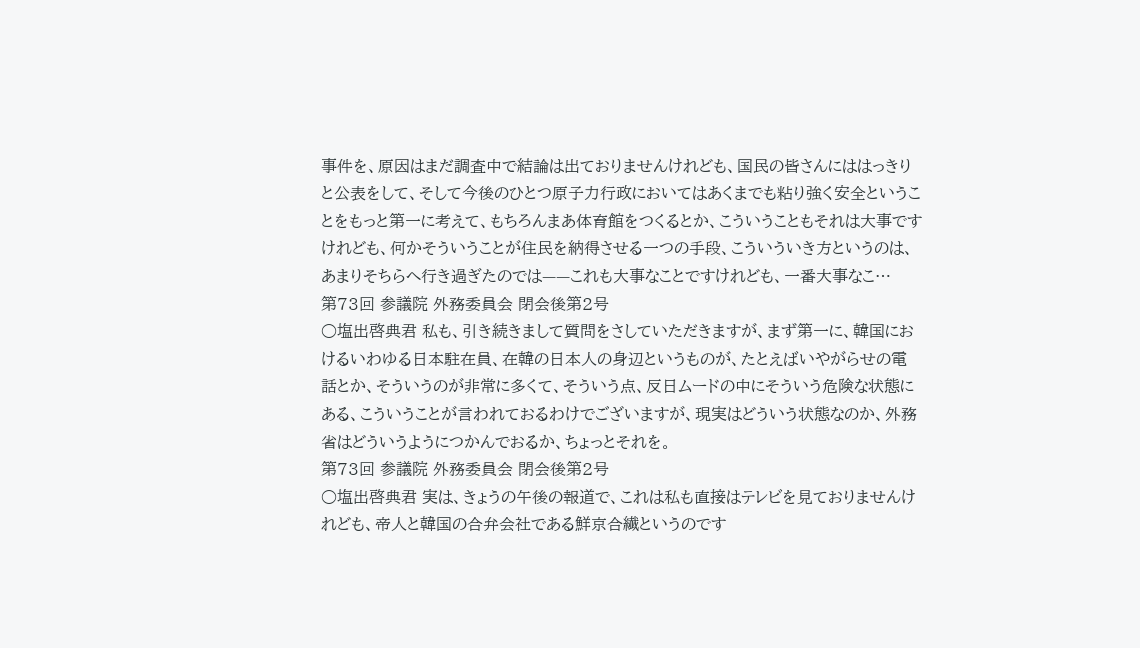事件を、原因はまだ調査中で結論は出ておりませんけれども、国民の皆さんにははっきりと公表をして、そして今後のひとつ原子力行政においてはあくまでも粘り強く安全ということをもっと第一に考えて、もちろんまあ体育館をつくるとか、こういうこともそれは大事ですけれども、何かそういうことが住民を納得させる一つの手段、こういういき方というのは、あまりそちらへ行き過ぎたのでは——これも大事なことですけれども、一番大事なこ…
第73回 参議院 外務委員会 閉会後第2号
○塩出啓典君 私も、引き続きまして質問をさしていただきますが、まず第一に、韓国におけるいわゆる日本駐在員、在韓の日本人の身辺というものが、たとえばいやがらせの電話とか、そういうのが非常に多くて、そういう点、反日ムードの中にそういう危険な状態にある、こういうことが言われておるわけでございますが、現実はどういう状態なのか、外務省はどういうようにつかんでおるか、ちょっとそれを。
第73回 参議院 外務委員会 閉会後第2号
○塩出啓典君 実は、きょうの午後の報道で、これは私も直接はテレビを見ておりませんけれども、帝人と韓国の合弁会社である鮮京合繊というのです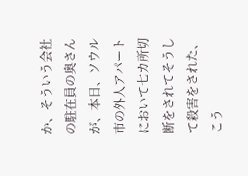か、そういう会社の駐在員の奥さんが、本日、ソウル市の外人アパートにおいて七カ所切断をされてそうして殺害をされた、こう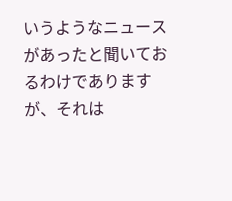いうようなニュースがあったと聞いておるわけでありますが、それは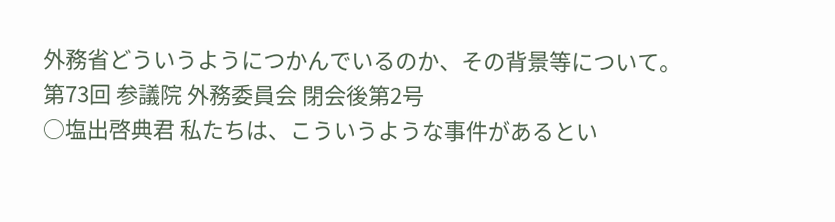外務省どういうようにつかんでいるのか、その背景等について。
第73回 参議院 外務委員会 閉会後第2号
○塩出啓典君 私たちは、こういうような事件があるとい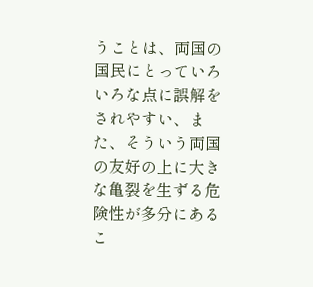うことは、両国の国民にとっていろいろな点に誤解をされやすい、また、そういう両国の友好の上に大きな亀裂を生ずる危険性が多分にあるこ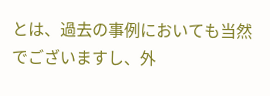とは、過去の事例においても当然でございますし、外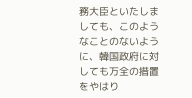務大臣といたしましても、このようなことのないように、韓国政府に対しても万全の措置をやはり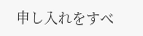申し入れをすべ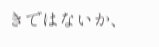きではないか、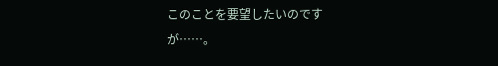このことを要望したいのですが……。